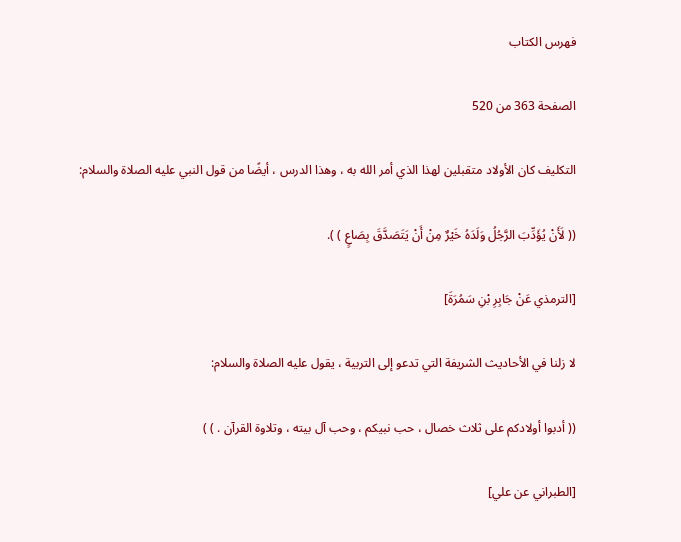فهرس الكتاب

الصفحة 363 من 520

التكليف كان الأولاد متقبلين لهذا الذي أمر الله به ، وهذا الدرس ، أيضًا من قول النبي عليه الصلاة والسلام:

(( لَأَنْ يُؤَدِّبَ الرَّجُلُ وَلَدَهُ خَيْرٌ مِنْ أَنْ يَتَصَدَّقَ بِصَاعٍ ) ).

[الترمذي عَنْ جَابِرِ بْنِ سَمُرَةَ]

لا زلنا في الأحاديث الشريفة التي تدعو إلى التربية ، يقول عليه الصلاة والسلام:

(( أدبوا أولادكم على ثلاث خصال ، حب نبيكم ، وحب آل بيته ، وتلاوة القرآن . ) )

[الطبراني عن علي]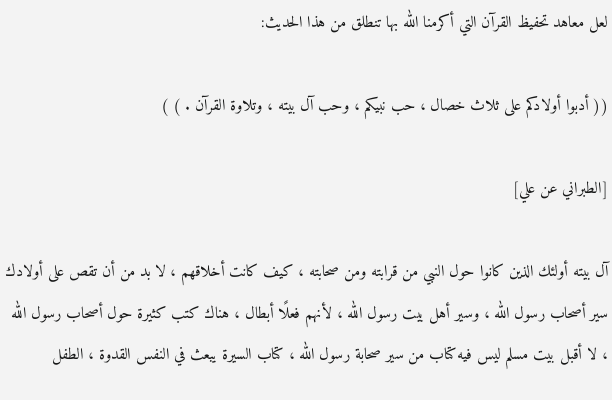لعل معاهد تحفيظ القرآن التي أكرمنا الله بها تنطلق من هذا الحديث:

(( أدبوا أولادكم على ثلاث خصال ، حب نبيكم ، وحب آل بيته ، وتلاوة القرآن . ) )

[الطبراني عن علي]

آل بيته أولئك الذين كانوا حول النبي من قرابته ومن صحابته ، كيف كانت أخلاقهم ، لا بد من أن تقص على أولادك سير أصحاب رسول الله ، وسير أهل بيت رسول الله ، لأنهم فعلًا أبطال ، هناك كتب كثيرة حول أصحاب رسول الله ، لا أقبل بيت مسلم ليس فيه كتاب من سير صحابة رسول الله ، كتاب السيرة يبعث في النفس القدوة ، الطفل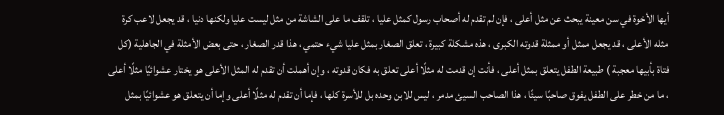أيها الأخوة في سن معينة يبحث عن مثل أعلى ، فإن لم تقدم له أصحاب رسول كمثل عليا ، تلقف ما على الشاشة من مثل ليست عليا ولكنها دنيا ، قد يجعل لاعب كرة مثله الأعلى ، قد يجعل ممثل أو ممثلة قدوته الكبرى ، هذه مشكلة كبيرة ، تعلق الصغار بمثل عليا شيء حتمي ، هذا قدر الصغار ، حتى بعض الأمثلة في الجاهلية (كل فتاة بأبيها معجبة ) طبيعة الطفل يتعلق بمثل أعلى ، فأنت إن قدمت له مثلًا أعلى تعلق به فكان قدوته ، وإن أهملت أن تقدم له المثل الأعلى هو يختار عشوائيًا مثلًا أعلى ، ما من خطر على الطفل يفوق صاحبًا سيئًا ، هذا الصاحب السيئ مدمر ، ليس للابن وحده بل للأسرة كلها ، فإما أن تقدم له مثلًا أعلى وإما أن يتعلق هو عشوائيًا بمثل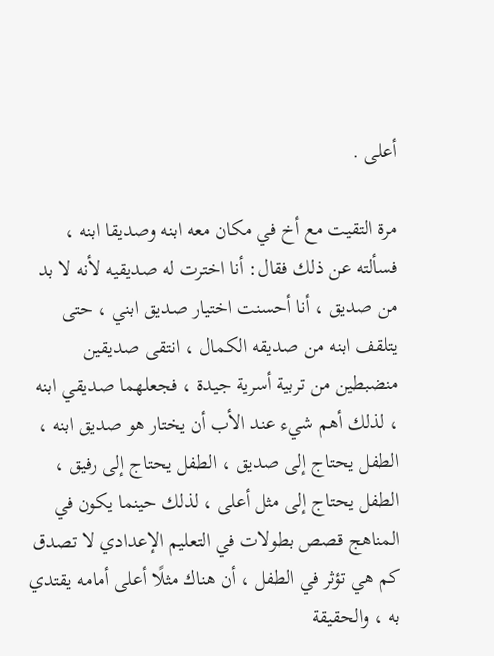أعلى .

مرة التقيت مع أخ في مكان معه ابنه وصديقا ابنه ، فسألته عن ذلك فقال: أنا اخترت له صديقيه لأنه لا بد من صديق ، أنا أحسنت اختيار صديق ابني ، حتى يتلقف ابنه من صديقه الكمال ، انتقى صديقين منضبطين من تربية أسرية جيدة ، فجعلهما صديقي ابنه ، لذلك أهم شيء عند الأب أن يختار هو صديق ابنه ، الطفل يحتاج إلى صديق ، الطفل يحتاج إلى رفيق ، الطفل يحتاج إلى مثل أعلى ، لذلك حينما يكون في المناهج قصص بطولات في التعليم الإعدادي لا تصدق كم هي تؤثر في الطفل ، أن هناك مثلًا أعلى أمامه يقتدي به ، والحقيقة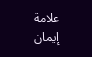علامة إيمان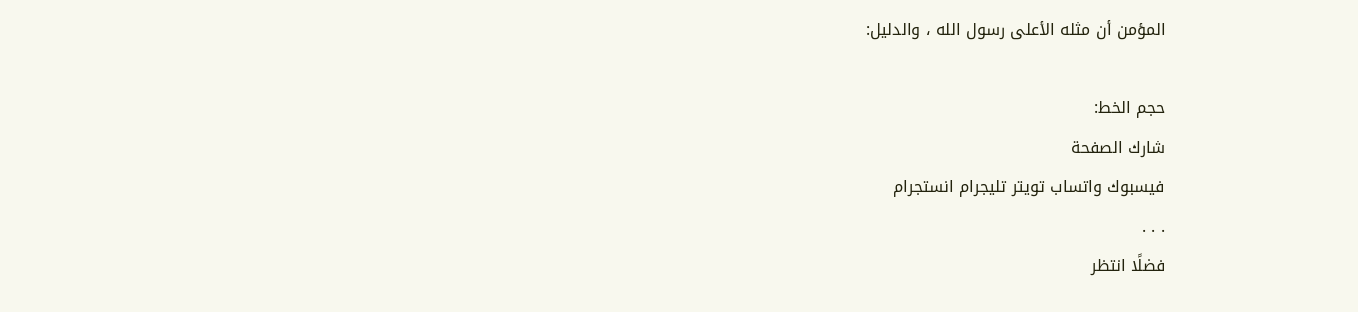المؤمن أن مثله الأعلى رسول الله ، والدليل:

حجم الخط:
شارك الصفحة
فيسبوك واتساب تويتر تليجرام انستجرام
. . .
فضلًا انتظر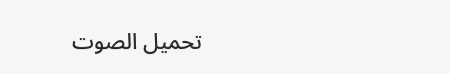تحميل الصوت